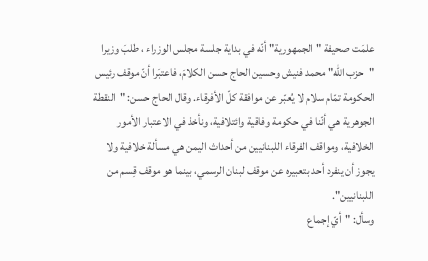علمَت صحيفة "الجمهورية" أنّه في بداية جلسة مجلس الوزراء ، طلبَ وزيرا "حزب الله" محمد فنيش وحسين الحاج حسن الكلامَ، فاعتبَرا أنّ موقف رئيس الحكومة تمّام سلام لا يُعبّر عن موافقة كلّ الأفرقاء. وقال الحاج حسن: "النقطة الجوهرية هي أنّنا في حكومة وفاقية وائتلافية، ونأخذ في الاعتبار الأمور الخلافية، ومواقف الفرقاء اللبنانيين من أحداث اليمن هي مسألة خلافية ولا يجوز أن ينفرد أحد بتعبيره عن موقف لبنان الرسمي، بينما هو موقف قِسم من اللبنانيين".
وسأل: "أيّ إجماع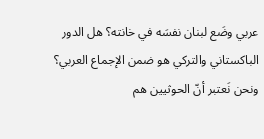عربي وضَع لبنان نفسَه في خانته؟ هل الدور الباكستاني والتركي هو ضمن الإجماع العربي؟ ونحن نَعتبر أنّ الحوثيين هم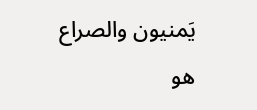يَمنيون والصراع هو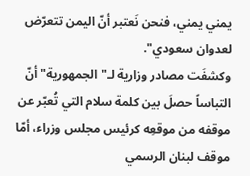يمني يمني، فنحن نَعتبر أنّ اليمن تتعرّض لعدوان سعودي".
وكشفَت مصادر وزارية لـ"الجمهورية" أنّ التباساً حصلَ بين كلمة سلام التي تُعبّر عن موقفه من موقعِه كرئيس مجلس وزراء، أمّا موقف لبنان الرسمي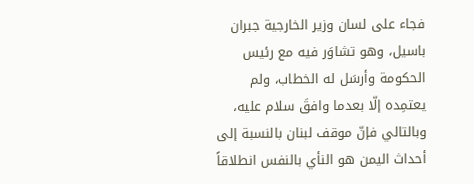فجاء على لسان وزير الخارجية جبران باسيل، وهو تشاوَر فيه مع رئيس الحكومة وأرسَل له الخطاب، ولم يعتمِده إلّا بعدما وافقَ سلام عليه، وبالتالي فإنّ موقف لبنان بالنسبة إلى أحداث اليمن هو النأي بالنفس انطلاقاً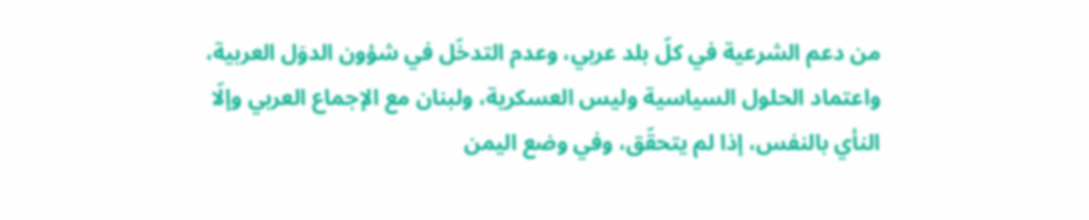من دعم الشرعية في كلّ بلد عربي، وعدم التدخّل في شؤون الدوَل العربية، واعتماد الحلول السياسية وليس العسكرية، ولبنان مع الإجماع العربي وإلّا النأي بالنفس، إذا لم يتحقّق، وفي وضع اليمن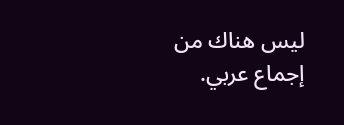ليس هناك من إجماع عربي.